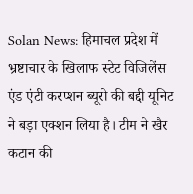Solan News: हिमाचल प्रदेश में भ्रष्टाचार के खिलाफ स्टेट विजिलेंस एंड एंटी करप्शन ब्यूरो की बद्दी यूनिट ने बड़ा एक्शन लिया है। टीम ने खैर कटान की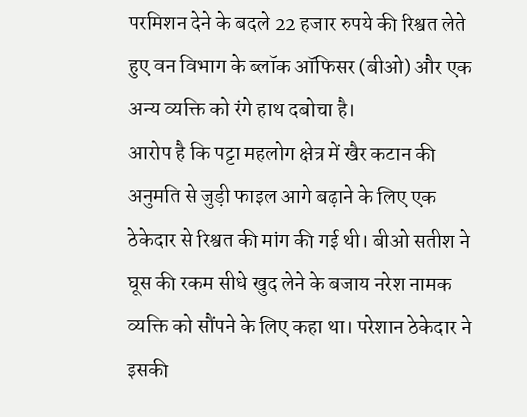परमिशन देने के बदले 22 हजार रुपये की रिश्वत लेते हुए वन विभाग के ब्लॉक ऑफिसर (बीओ) और एक अन्य व्यक्ति को रंगे हाथ दबोचा है।
आरोप है कि पट्टा महलोग क्षेत्र में खैर कटान की अनुमति से जुड़ी फाइल आगे बढ़ाने के लिए एक ठेकेदार से रिश्वत की मांग की गई थी। बीओ सतीश ने घूस की रकम सीधे खुद लेने के बजाय नरेश नामक व्यक्ति को सौंपने के लिए कहा था। परेशान ठेकेदार ने इसकी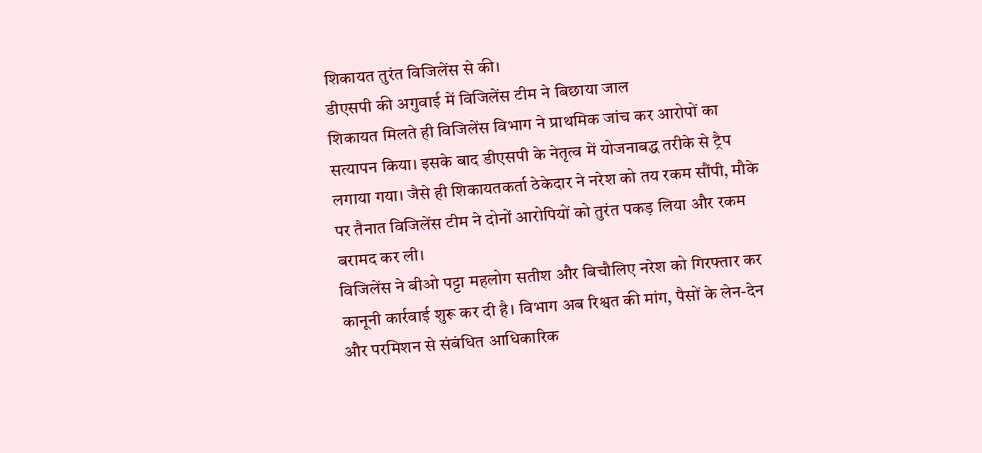शिकायत तुरंत विजिलेंस से की।
डीएसपी की अगुवाई में विजिलेंस टीम ने बिछाया जाल
शिकायत मिलते ही विजिलेंस विभाग ने प्राथमिक जांच कर आरोपों का सत्यापन किया। इसके बाद डीएसपी के नेतृत्व में योजनाबद्ध तरीके से ट्रैप लगाया गया। जैसे ही शिकायतकर्ता ठेकेदार ने नरेश को तय रकम सौंपी, मौके पर तैनात विजिलेंस टीम ने दोनों आरोपियों को तुरंत पकड़ लिया और रकम बरामद कर ली।
विजिलेंस ने बीओ पट्टा महलोग सतीश और बिचौलिए नरेश को गिरफ्तार कर कानूनी कार्रवाई शुरू कर दी है। विभाग अब रिश्वत की मांग, पैसों के लेन-देन और परमिशन से संबंधित आधिकारिक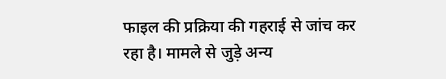फाइल की प्रक्रिया की गहराई से जांच कर रहा है। मामले से जुड़े अन्य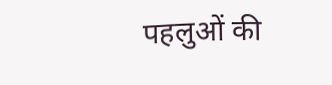पहलुओं की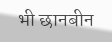भी छानबीन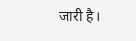जारी है।